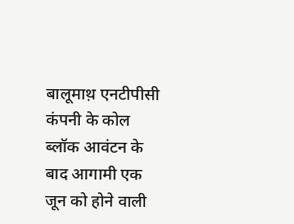बालूमाथ़ एनटीपीसी कंपनी के कोल ब्लॉक आवंटन के बाद आगामी एक जून को होने वाली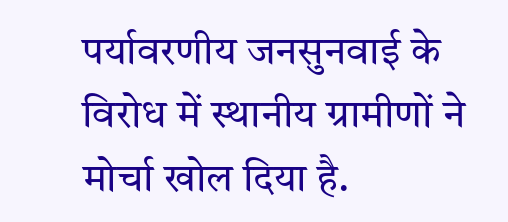पर्यावरणीय जनसुनवाई के विरोध में स्थानीय ग्रामीणों ने मोर्चा खोल दिया है.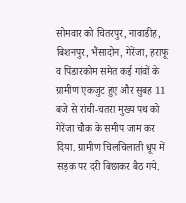सोमवार को चितरपुर, नावाडीह, बिशनपुर, भैंसादोन, गेरेंजा, हराफू व पिंडारकोम समेत कई गांवों के ग्रामीण एकजुट हुए और सुबह 11 बजे से रांची-चतरा मुख्य पथ को गेरेंजा चौक के समीप जाम कर दिया. ग्रामीण चिलचिलाती धूप में सड़क पर दरी बिछाकर बैठ गये.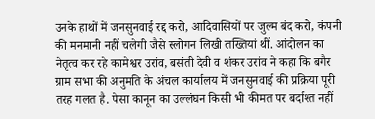उनके हाथों में जनसुनवाई रद्द करो, आदिवासियों पर जुल्म बंद करो, कंपनी की मनमानी नहीं चलेगी जैसे स्लोगन लिखी तख्तियां थीं. आंदोलन का नेतृत्व कर रहे कामेश्वर उरांव, बसंती देवी व शंकर उरांव ने कहा कि बगैर ग्राम सभा की अनुमति के अंचल कार्यालय में जनसुनवाई की प्रक्रिया पूरी तरह गलत है. पेसा कानून का उल्लंघन किसी भी कीमत पर बर्दाश्त नहीं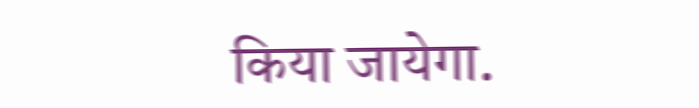किया जायेगा.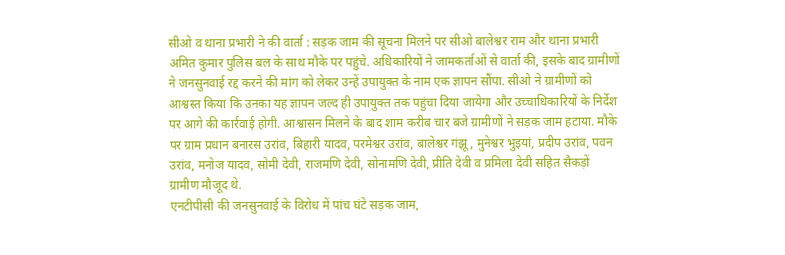सीओ व थाना प्रभारी ने की वार्ता : सड़क जाम की सूचना मिलने पर सीओ बालेश्वर राम और थाना प्रभारी अमित कुमार पुलिस बल के साथ मौके पर पहुंचे. अधिकारियों ने जामकर्ताओं से वार्ता की, इसके बाद ग्रामीणों ने जनसुनवाई रद्द करने की मांग को लेकर उन्हें उपायुक्त के नाम एक ज्ञापन सौंपा. सीओ ने ग्रामीणों को आश्वस्त किया कि उनका यह ज्ञापन जल्द ही उपायुक्त तक पहुंचा दिया जायेगा और उच्चाधिकारियों के निर्देश पर आगे की कार्रवाई होगी. आश्वासन मिलने के बाद शाम करीब चार बजे ग्रामीणों ने सड़क जाम हटाया. मौके पर ग्राम प्रधान बनारस उरांव, बिहारी यादव, परमेश्वर उरांव, बालेश्वर गंझू, मुनेश्वर भुइयां, प्रदीप उरांव, पवन उरांव, मनोज यादव, सोमी देवी, राजमणि देवी, सोनामणि देवी, प्रीति देवी व प्रमिला देवी सहित सैकड़ों ग्रामीण मौजूद थे.
एनटीपीसी की जनसुनवाई के विरोध में पांच घंटे सड़क जाम,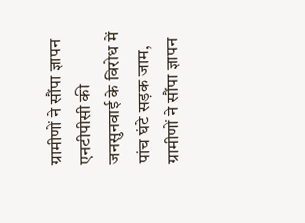ग्रामीणों ने सौंपा ज्ञापन
एनटीपीसी की जनसुनवाई के विरोध में पांच घंटे सड़क जाम, ग्रामीणों ने सौंपा ज्ञापन